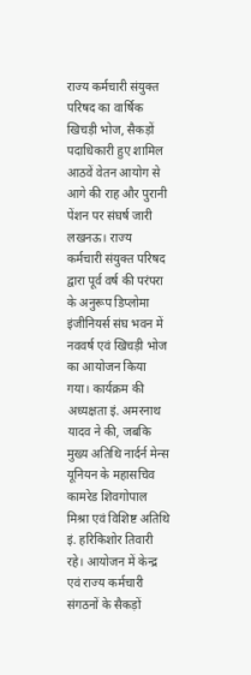राज्य कर्मचारी संयुक्त परिषद का वार्षिक खिचड़ी भोज, सैकड़ों पदाधिकारी हुए शामिल
आठवें वेतन आयोग से आगे की राह और पुरानी पेंशन पर संघर्ष जारी
लखनऊ। राज्य कर्मचारी संयुक्त परिषद द्वारा पूर्व वर्ष की परंपरा के अनुरूप डिप्लोमा इंजीनियर्स संघ भवन में नववर्ष एवं खिचड़ी भोज का आयोजन किया गया। कार्यक्रम की अध्यक्षता इं. अमरनाथ यादव ने की, जबकि मुख्य अतिथि नार्दर्न मेन्स यूनियन के महासचिव कामरेड शिवगोपाल मिश्रा एवं विशिष्ट अतिथि इं. हरिकिशोर तिवारी रहे। आयोजन में केन्द्र एवं राज्य कर्मचारी संगठनों के सैकड़ों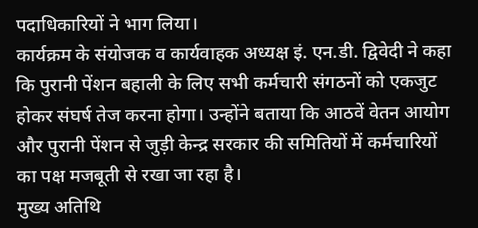पदाधिकारियों ने भाग लिया।
कार्यक्रम के संयोजक व कार्यवाहक अध्यक्ष इं. एन.डी. द्विवेदी ने कहा कि पुरानी पेंशन बहाली के लिए सभी कर्मचारी संगठनों को एकजुट होकर संघर्ष तेज करना होगा। उन्होंने बताया कि आठवें वेतन आयोग और पुरानी पेंशन से जुड़ी केन्द्र सरकार की समितियों में कर्मचारियों का पक्ष मजबूती से रखा जा रहा है।
मुख्य अतिथि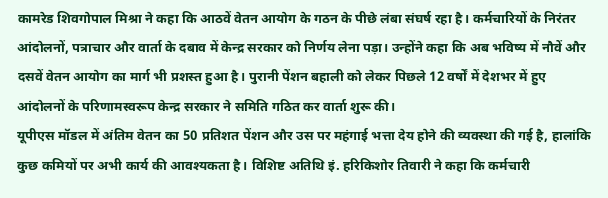कामरेड शिवगोपाल मिश्रा ने कहा कि आठवें वेतन आयोग के गठन के पीछे लंबा संघर्ष रहा है। कर्मचारियों के निरंतर आंदोलनों, पत्राचार और वार्ता के दबाव में केन्द्र सरकार को निर्णय लेना पड़ा। उन्होंने कहा कि अब भविष्य में नौवें और दसवें वेतन आयोग का मार्ग भी प्रशस्त हुआ है। पुरानी पेंशन बहाली को लेकर पिछले 12 वर्षों में देशभर में हुए आंदोलनों के परिणामस्वरूप केन्द्र सरकार ने समिति गठित कर वार्ता शुरू की।
यूपीएस मॉडल में अंतिम वेतन का 50 प्रतिशत पेंशन और उस पर महंगाई भत्ता देय होने की व्यवस्था की गई है, हालांकि कुछ कमियों पर अभी कार्य की आवश्यकता है। विशिष्ट अतिथि इं. हरिकिशोर तिवारी ने कहा कि कर्मचारी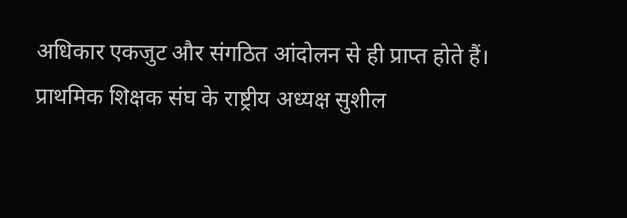अधिकार एकजुट और संगठित आंदोलन से ही प्राप्त होते हैं। प्राथमिक शिक्षक संघ के राष्ट्रीय अध्यक्ष सुशील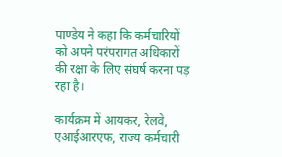पाण्डेय ने कहा कि कर्मचारियों को अपने परंपरागत अधिकारों की रक्षा के लिए संघर्ष करना पड़ रहा है।

कार्यक्रम में आयकर, रेलवे, एआईआरएफ, राज्य कर्मचारी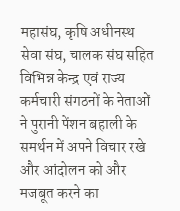महासंघ, कृषि अधीनस्थ सेवा संघ, चालक संघ सहित विभिन्न केन्द्र एवं राज्य कर्मचारी संगठनों के नेताओं ने पुरानी पेंशन बहाली के समर्थन में अपने विचार रखे और आंदोलन को और मजबूत करने का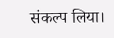संकल्प लिया।